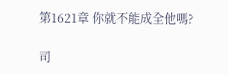第1621章 你就不能成全他嗎?

司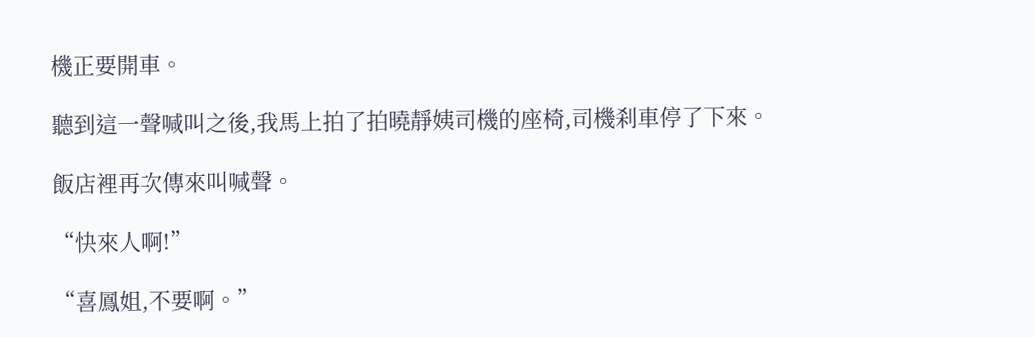機正要開車。

聽到這一聲喊叫之後,我馬上拍了拍曉靜姨司機的座椅,司機刹車停了下來。

飯店裡再次傳來叫喊聲。

“快來人啊!”

“喜鳳姐,不要啊。”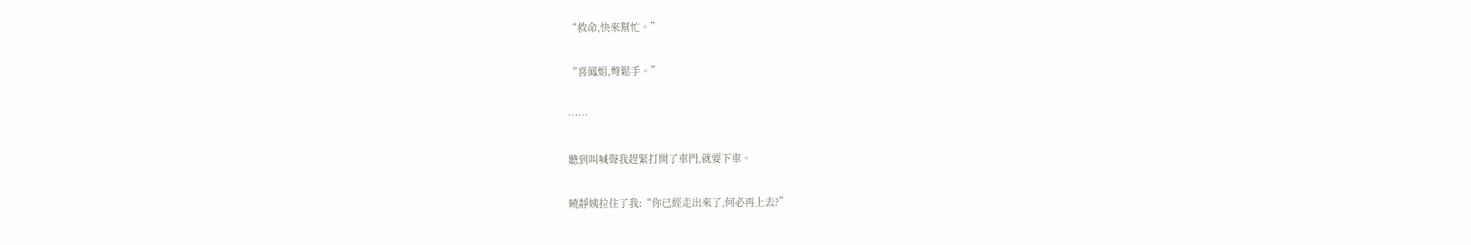“救命,快來幫忙。”

“喜鳳姐,彆鬆手。”

……

聽到叫喊聲我趕緊打開了車門,就要下車。

曉靜姨拉住了我:“你已經走出來了,何必再上去?”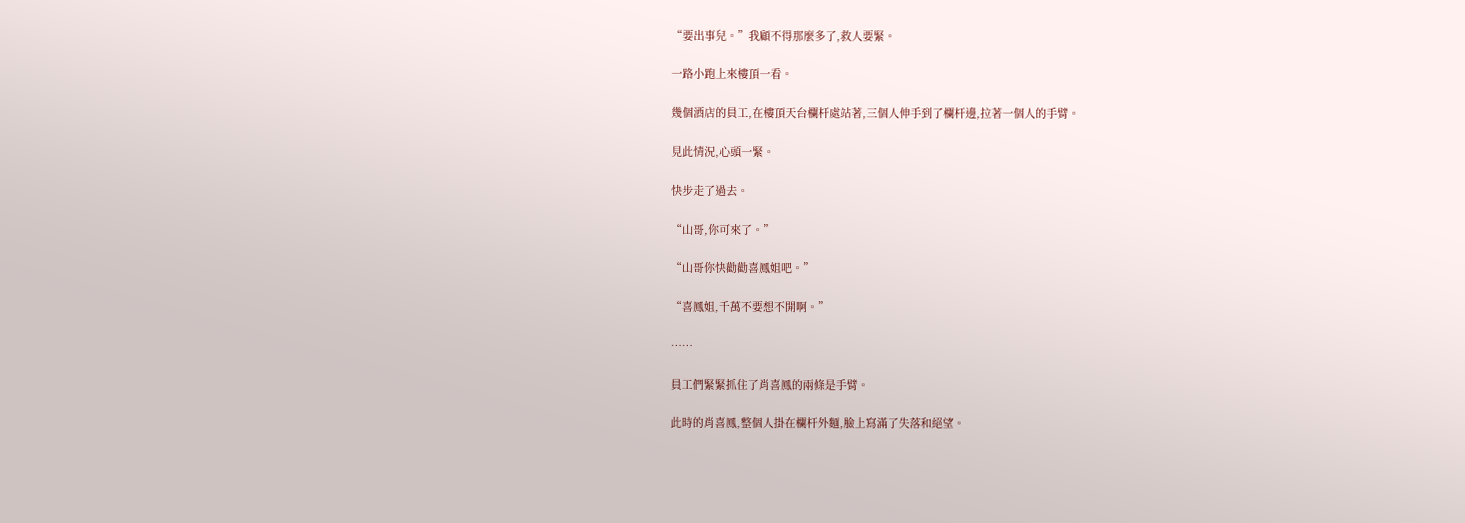“要出事兒。”我顧不得那麼多了,救人要緊。

一路小跑上來樓頂一看。

幾個酒店的員工,在樓頂天台欄杆處站著,三個人伸手到了欄杆邊,拉著一個人的手臂。

見此情況,心頭一緊。

快步走了過去。

“山哥,你可來了。”

“山哥你快勸勸喜鳳姐吧。”

“喜鳳姐,千萬不要想不開啊。”

……

員工們緊緊抓住了肖喜鳳的兩條是手臂。

此時的肖喜鳳,整個人掛在欄杆外麵,臉上寫滿了失落和絕望。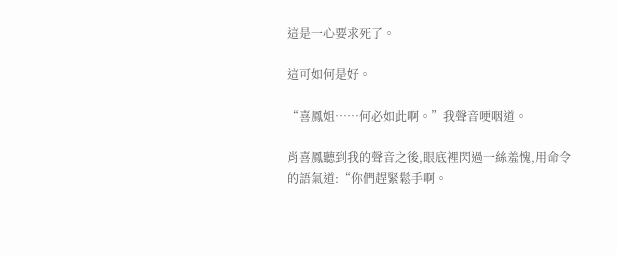這是一心要求死了。

這可如何是好。

“喜鳳姐……何必如此啊。”我聲音哽咽道。

肖喜鳳聽到我的聲音之後,眼底裡閃過一絲羞愧,用命令的語氣道:“你們趕緊鬆手啊。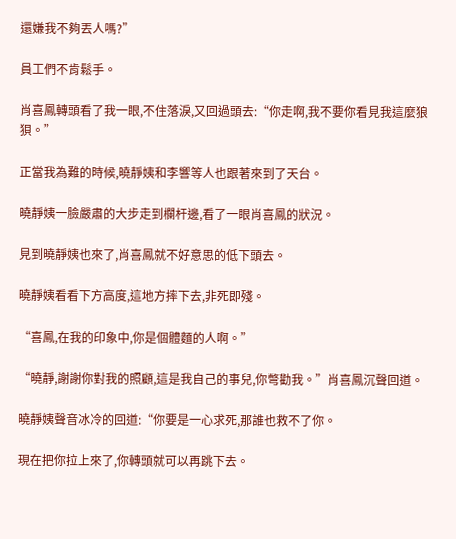還嫌我不夠丟人嗎?”

員工們不肯鬆手。

肖喜鳳轉頭看了我一眼,不住落淚,又回過頭去:“你走啊,我不要你看見我這麼狼狽。”

正當我為難的時候,曉靜姨和李響等人也跟著來到了天台。

曉靜姨一臉嚴肅的大步走到欄杆邊,看了一眼肖喜鳳的狀況。

見到曉靜姨也來了,肖喜鳳就不好意思的低下頭去。

曉靜姨看看下方高度,這地方摔下去,非死即殘。

“喜鳳,在我的印象中,你是個體麵的人啊。”

“曉靜,謝謝你對我的照顧,這是我自己的事兒,你彆勸我。”肖喜鳳沉聲回道。

曉靜姨聲音冰冷的回道:“你要是一心求死,那誰也救不了你。

現在把你拉上來了,你轉頭就可以再跳下去。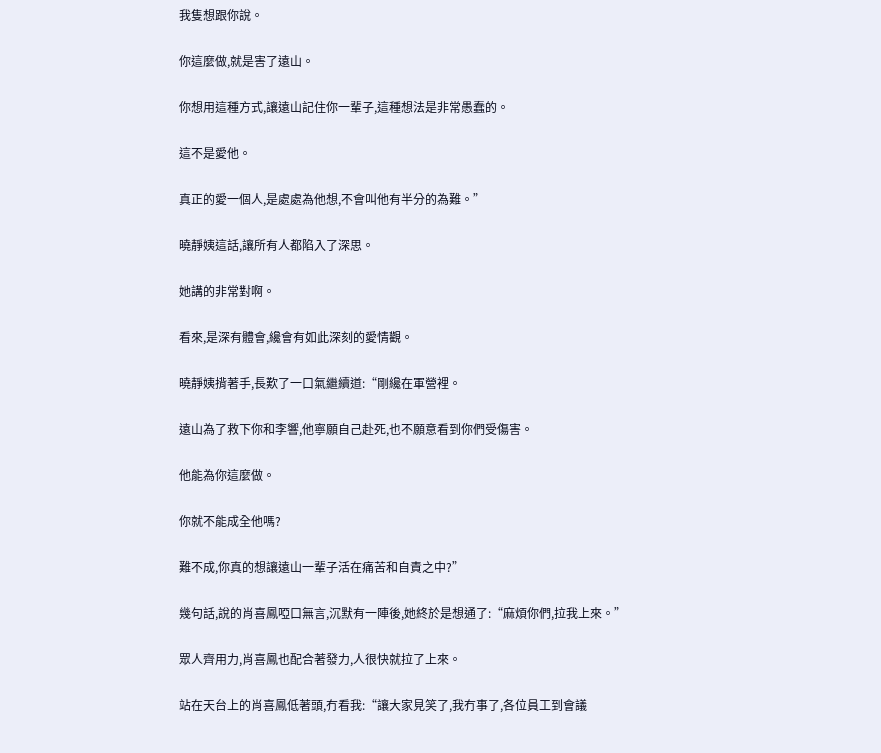我隻想跟你說。

你這麼做,就是害了遠山。

你想用這種方式,讓遠山記住你一輩子,這種想法是非常愚蠢的。

這不是愛他。

真正的愛一個人,是處處為他想,不會叫他有半分的為難。”

曉靜姨這話,讓所有人都陷入了深思。

她講的非常對啊。

看來,是深有體會,纔會有如此深刻的愛情觀。

曉靜姨揹著手,長歎了一口氣繼續道:“剛纔在軍營裡。

遠山為了救下你和李響,他寧願自己赴死,也不願意看到你們受傷害。

他能為你這麼做。

你就不能成全他嗎?

難不成,你真的想讓遠山一輩子活在痛苦和自責之中?”

幾句話,說的肖喜鳳啞口無言,沉默有一陣後,她終於是想通了:“麻煩你們,拉我上來。”

眾人齊用力,肖喜鳳也配合著發力,人很快就拉了上來。

站在天台上的肖喜鳳低著頭,冇看我:“讓大家見笑了,我冇事了,各位員工到會議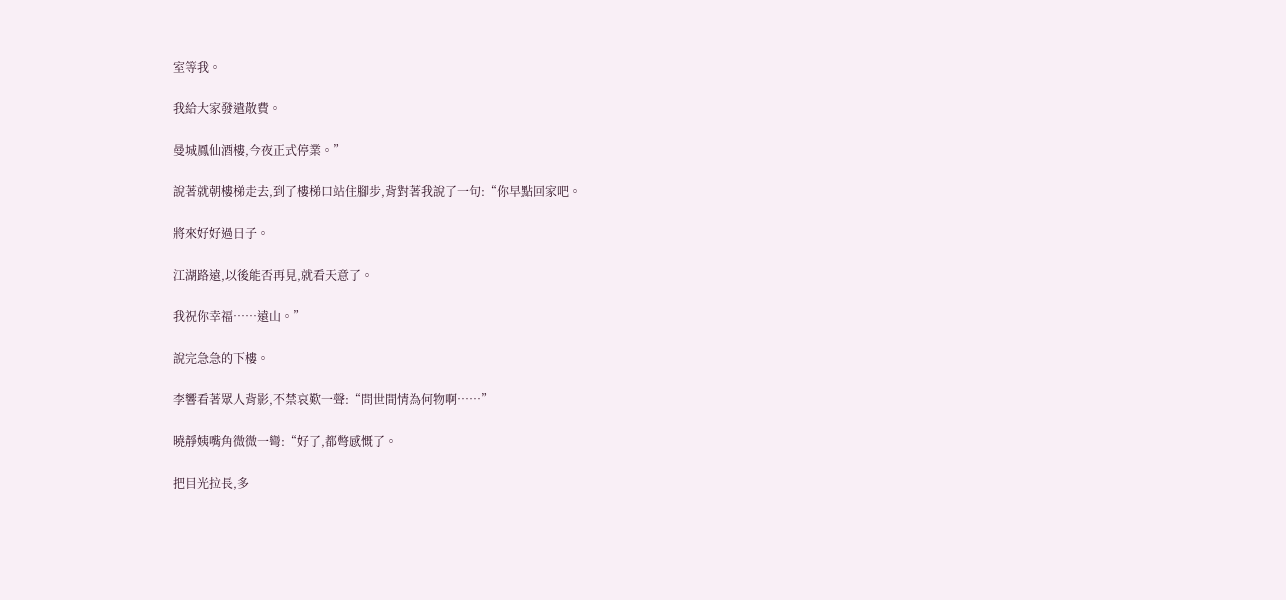室等我。

我給大家發遣散費。

曼城鳳仙酒樓,今夜正式停業。”

說著就朝樓梯走去,到了樓梯口站住腳步,背對著我說了一句:“你早點回家吧。

將來好好過日子。

江湖路遠,以後能否再見,就看天意了。

我祝你幸福……遠山。”

說完急急的下樓。

李響看著眾人背影,不禁哀歎一聲:“問世間情為何物啊……”

曉靜姨嘴角微微一彎:“好了,都彆感慨了。

把目光拉長,多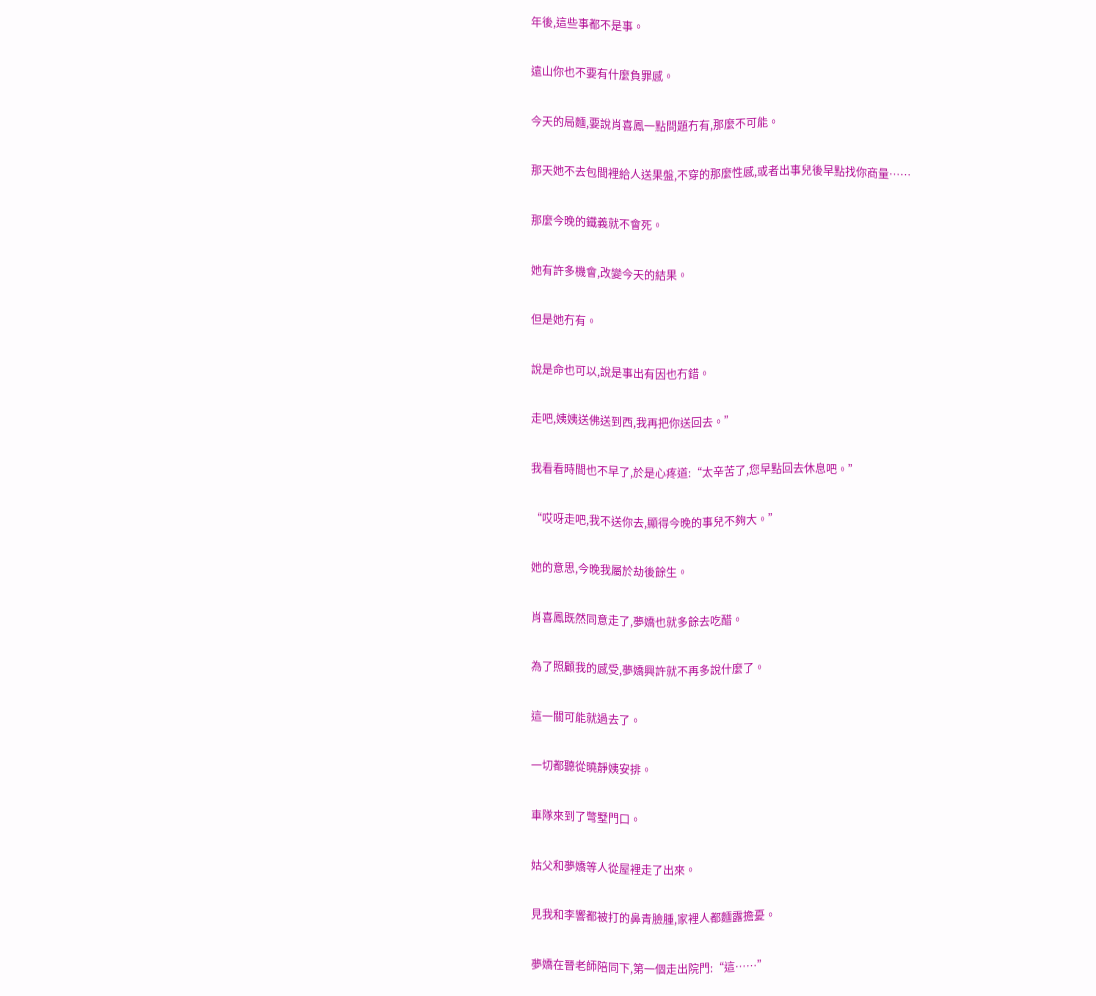年後,這些事都不是事。

遠山你也不要有什麼負罪感。

今天的局麵,要說肖喜鳳一點問題冇有,那麼不可能。

那天她不去包間裡給人送果盤,不穿的那麼性感,或者出事兒後早點找你商量……

那麼今晚的鐵義就不會死。

她有許多機會,改變今天的結果。

但是她冇有。

說是命也可以,說是事出有因也冇錯。

走吧,姨姨送佛送到西,我再把你送回去。”

我看看時間也不早了,於是心疼道:“太辛苦了,您早點回去休息吧。”

“哎呀走吧,我不送你去,顯得今晚的事兒不夠大。”

她的意思,今晚我屬於劫後餘生。

肖喜鳳既然同意走了,夢嬌也就多餘去吃醋。

為了照顧我的感受,夢嬌興許就不再多說什麼了。

這一關可能就過去了。

一切都聽從曉靜姨安排。

車隊來到了彆墅門口。

姑父和夢嬌等人從屋裡走了出來。

見我和李響都被打的鼻青臉腫,家裡人都麵露擔憂。

夢嬌在晉老師陪同下,第一個走出院門:“這……”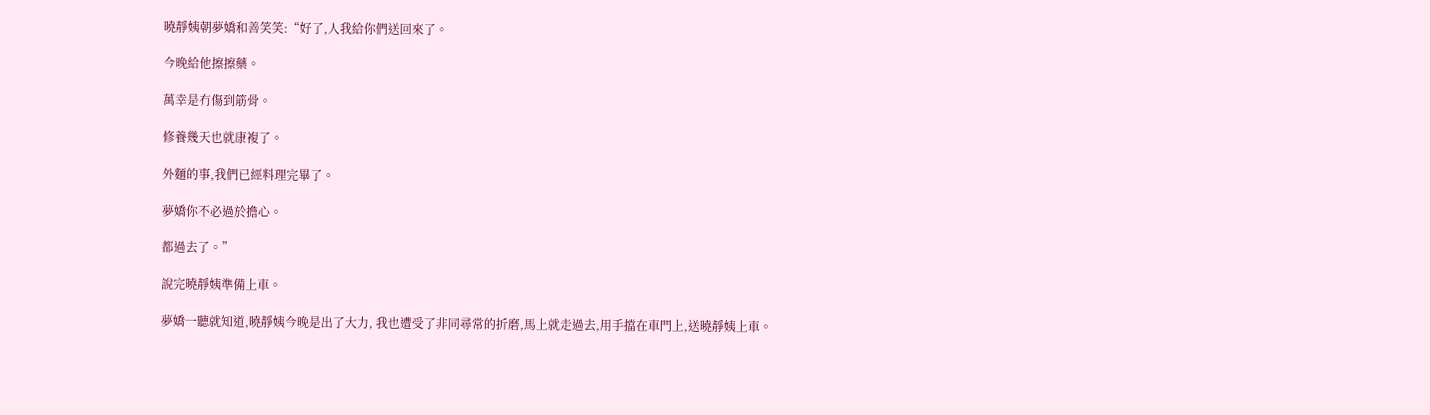曉靜姨朝夢嬌和善笑笑:“好了,人我給你們送回來了。

今晚給他擦擦藥。

萬幸是冇傷到筋骨。

修養幾天也就康複了。

外麵的事,我們已經料理完畢了。

夢嬌你不必過於擔心。

都過去了。”

說完曉靜姨準備上車。

夢嬌一聽就知道,曉靜姨今晚是出了大力, 我也遭受了非同尋常的折磨,馬上就走過去,用手擋在車門上,送曉靜姨上車。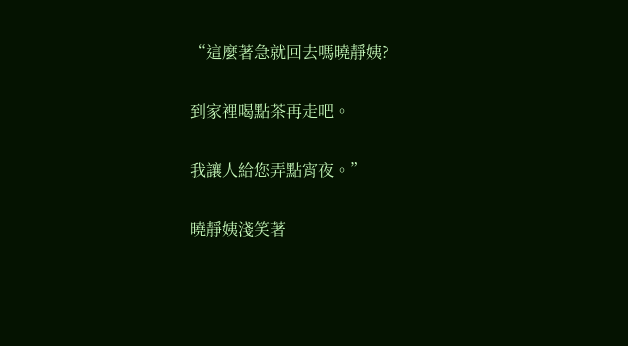“這麼著急就回去嗎曉靜姨?

到家裡喝點茶再走吧。

我讓人給您弄點宵夜。”

曉靜姨淺笑著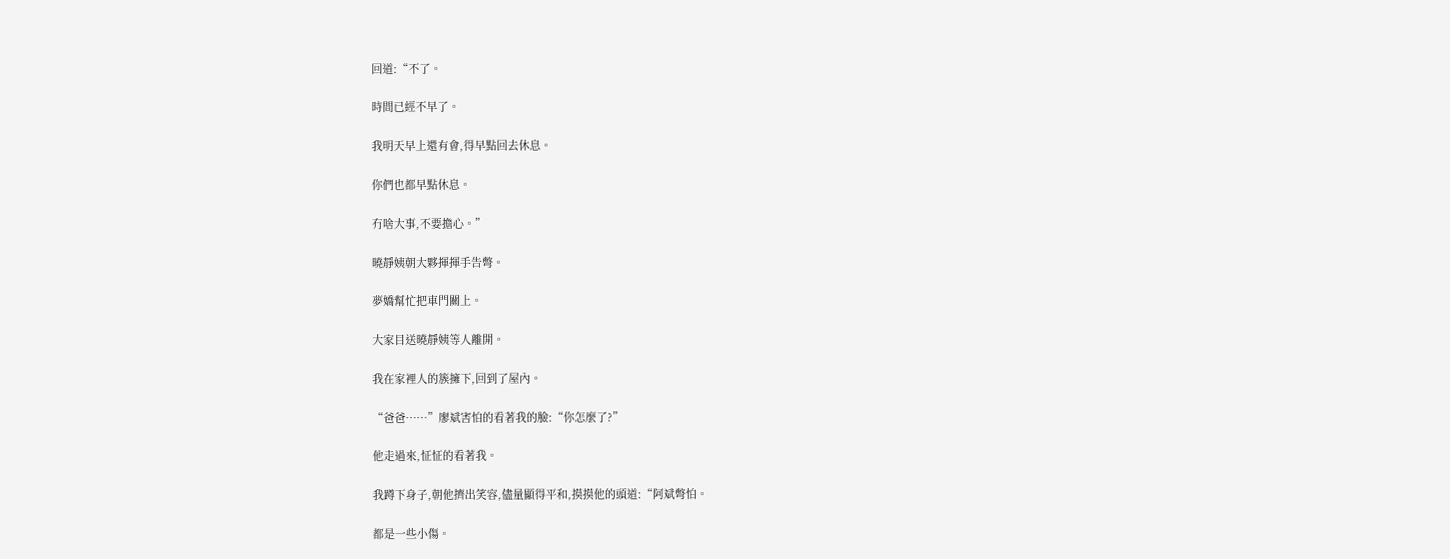回道:“不了。

時間已經不早了。

我明天早上還有會,得早點回去休息。

你們也都早點休息。

冇啥大事,不要擔心。”

曉靜姨朝大夥揮揮手告彆。

夢嬌幫忙把車門關上。

大家目送曉靜姨等人離開。

我在家裡人的簇擁下,回到了屋內。

“爸爸……”廖斌害怕的看著我的臉:“你怎麼了?”

他走過來,怔怔的看著我。

我蹲下身子,朝他擠出笑容,儘量顯得平和,摸摸他的頭道:“阿斌彆怕。

都是一些小傷。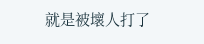就是被壞人打了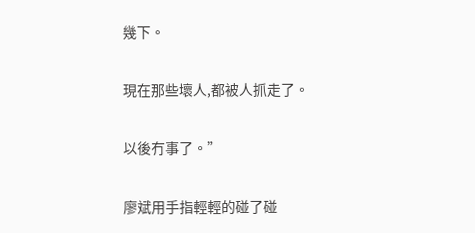幾下。

現在那些壞人,都被人抓走了。

以後冇事了。”

廖斌用手指輕輕的碰了碰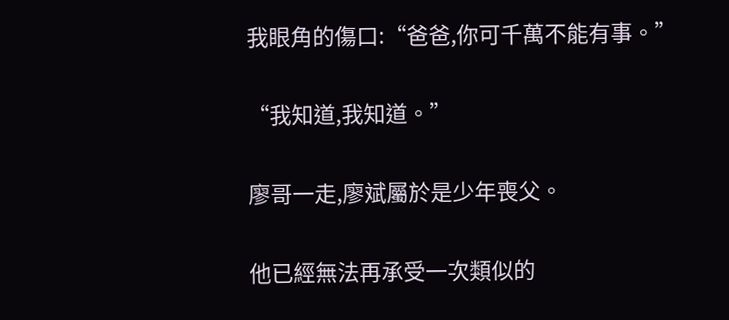我眼角的傷口:“爸爸,你可千萬不能有事。”

“我知道,我知道。”

廖哥一走,廖斌屬於是少年喪父。

他已經無法再承受一次類似的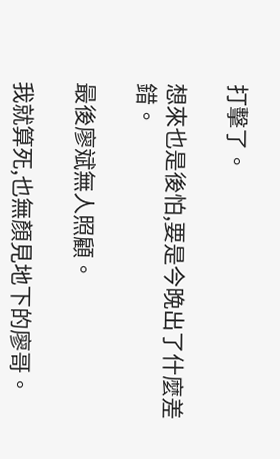打擊了。

想來也是後怕,要是今晚出了什麼差錯。

最後廖斌無人照顧。

我就算死,也無顏見地下的廖哥。